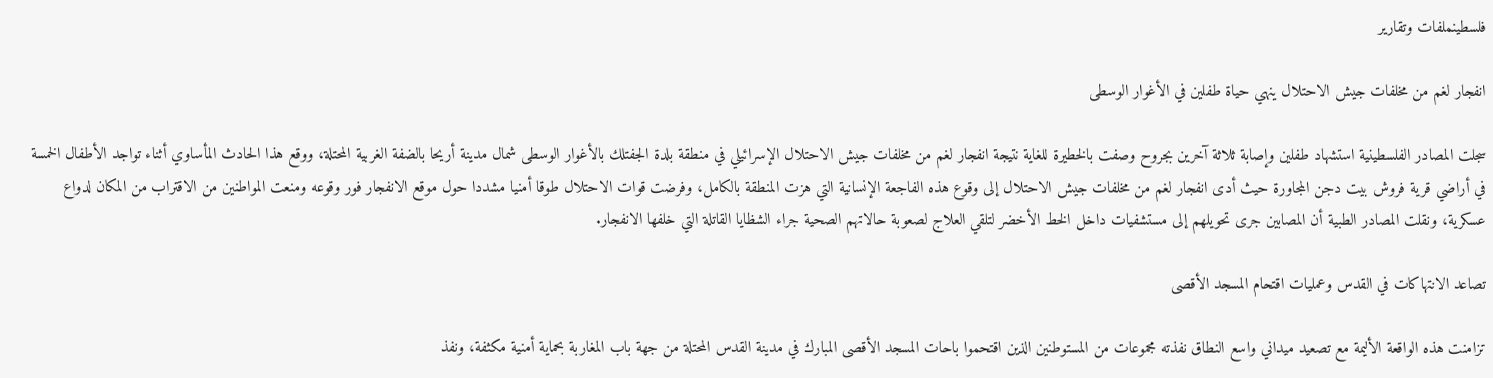فلسطينملفات وتقارير

انفجار لغم من مخلفات جيش الاحتلال ينهي حياة طفلين في الأغوار الوسطى

سجلت المصادر الفلسطينية استشهاد طفلين وإصابة ثلاثة آخرين بجروح وصفت بالخطيرة للغاية نتيجة انفجار لغم من مخلفات جيش الاحتلال الإسرائيلي في منطقة بلدة الجفتلك بالأغوار الوسطى شمال مدينة أريحا بالضفة الغربية المحتلة، ووقع هذا الحادث المأساوي أثناء تواجد الأطفال الخمسة في أراضي قرية فروش بيت دجن المجاورة حيث أدى انفجار لغم من مخلفات جيش الاحتلال إلى وقوع هذه الفاجعة الإنسانية التي هزت المنطقة بالكامل، وفرضت قوات الاحتلال طوقا أمنيا مشددا حول موقع الانفجار فور وقوعه ومنعت المواطنين من الاقتراب من المكان لدواع عسكرية، ونقلت المصادر الطبية أن المصابين جرى تحويلهم إلى مستشفيات داخل الخط الأخضر لتلقي العلاج لصعوبة حالاتهم الصحية جراء الشظايا القاتلة التي خلفها الانفجار.

تصاعد الانتهاكات في القدس وعمليات اقتحام المسجد الأقصى

تزامنت هذه الواقعة الأليمة مع تصعيد ميداني واسع النطاق نفذته مجموعات من المستوطنين الذين اقتحموا باحات المسجد الأقصى المبارك في مدينة القدس المحتلة من جهة باب المغاربة بحماية أمنية مكثفة، ونفذ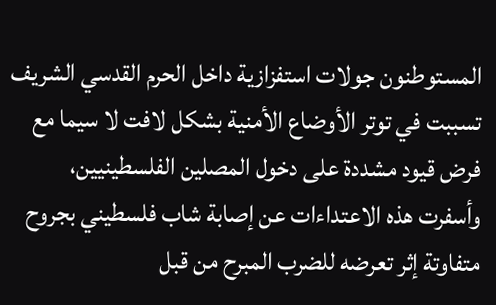المستوطنون جولات استفزازية داخل الحرم القدسي الشريف تسببت في توتر الأوضاع الأمنية بشكل لافت لا سيما مع فرض قيود مشددة على دخول المصلين الفلسطينيين، وأسفرت هذه الاعتداءات عن إصابة شاب فلسطيني بجروح متفاوتة إثر تعرضه للضرب المبرح من قبل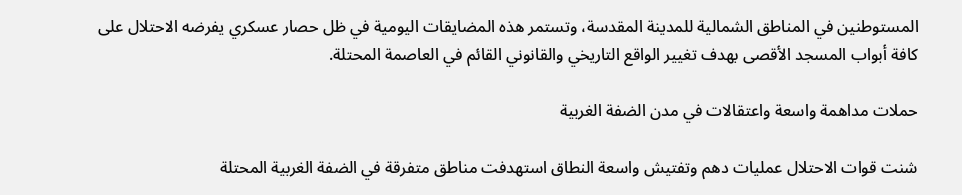المستوطنين في المناطق الشمالية للمدينة المقدسة، وتستمر هذه المضايقات اليومية في ظل حصار عسكري يفرضه الاحتلال على كافة أبواب المسجد الأقصى بهدف تغيير الواقع التاريخي والقانوني القائم في العاصمة المحتلة.

حملات مداهمة واسعة واعتقالات في مدن الضفة الغربية

شنت قوات الاحتلال عمليات دهم وتفتيش واسعة النطاق استهدفت مناطق متفرقة في الضفة الغربية المحتلة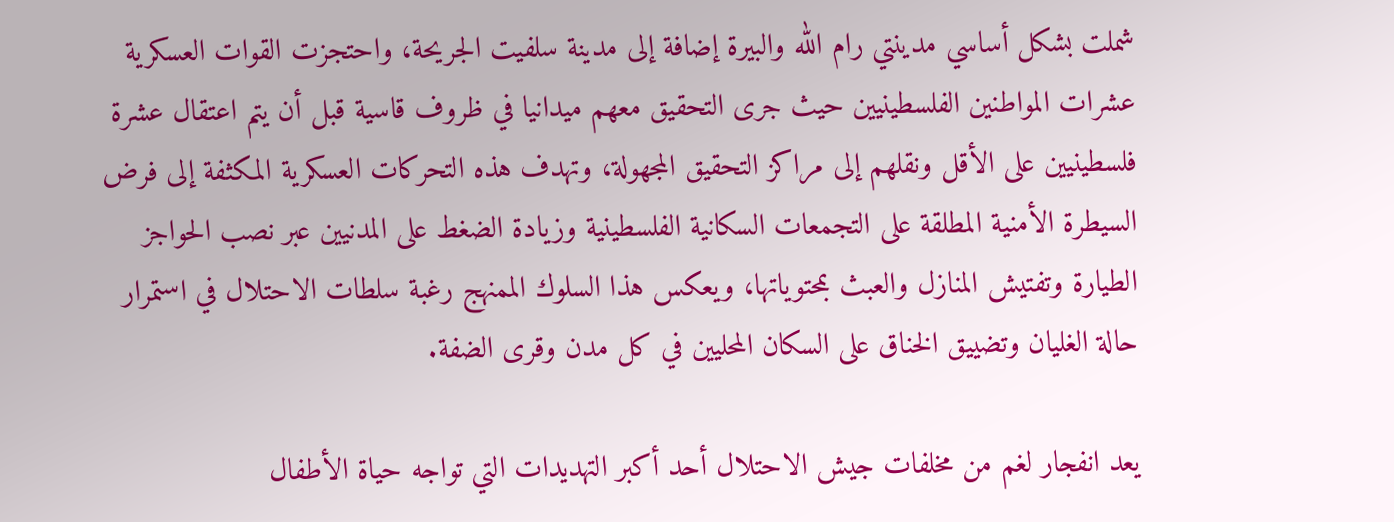شملت بشكل أساسي مدينتي رام الله والبيرة إضافة إلى مدينة سلفيت الجريحة، واحتجزت القوات العسكرية عشرات المواطنين الفلسطينيين حيث جرى التحقيق معهم ميدانيا في ظروف قاسية قبل أن يتم اعتقال عشرة فلسطينيين على الأقل ونقلهم إلى مراكز التحقيق المجهولة، وتهدف هذه التحركات العسكرية المكثفة إلى فرض السيطرة الأمنية المطلقة على التجمعات السكانية الفلسطينية وزيادة الضغط على المدنيين عبر نصب الحواجز الطيارة وتفتيش المنازل والعبث بمحتوياتها، ويعكس هذا السلوك الممنهج رغبة سلطات الاحتلال في استمرار حالة الغليان وتضييق الخناق على السكان المحليين في كل مدن وقرى الضفة.

يعد انفجار لغم من مخلفات جيش الاحتلال أحد أكبر التهديدات التي تواجه حياة الأطفال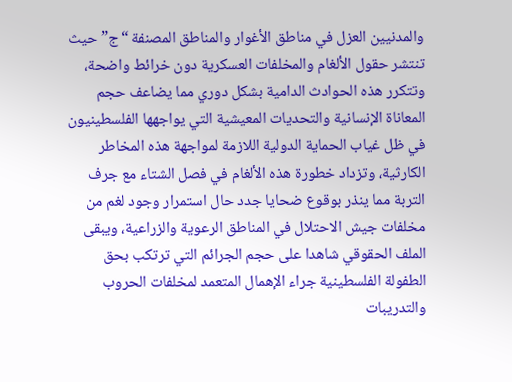والمدنيين العزل في مناطق الأغوار والمناطق المصنفة “ج” حيث تنتشر حقول الألغام والمخلفات العسكرية دون خرائط واضحة، وتتكرر هذه الحوادث الدامية بشكل دوري مما يضاعف حجم المعاناة الإنسانية والتحديات المعيشية التي يواجهها الفلسطينيون في ظل غياب الحماية الدولية اللازمة لمواجهة هذه المخاطر الكارثية، وتزداد خطورة هذه الألغام في فصل الشتاء مع جرف التربة مما ينذر بوقوع ضحايا جدد حال استمرار وجود لغم من مخلفات جيش الاحتلال في المناطق الرعوية والزراعية، ويبقى الملف الحقوقي شاهدا على حجم الجرائم التي ترتكب بحق الطفولة الفلسطينية جراء الإهمال المتعمد لمخلفات الحروب والتدريبات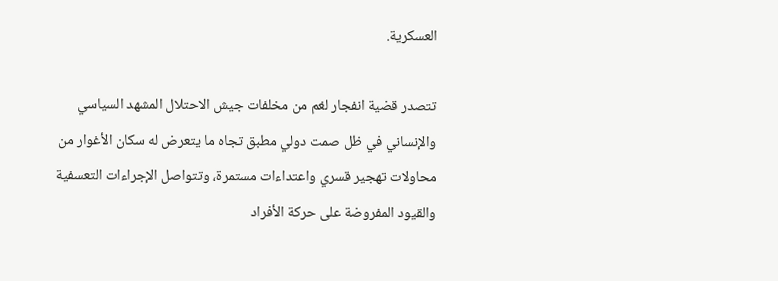العسكرية.

تتصدر قضية انفجار لغم من مخلفات جيش الاحتلال المشهد السياسي والإنساني في ظل صمت دولي مطبق تجاه ما يتعرض له سكان الأغوار من محاولات تهجير قسري واعتداءات مستمرة، وتتواصل الإجراءات التعسفية والقيود المفروضة على حركة الأفراد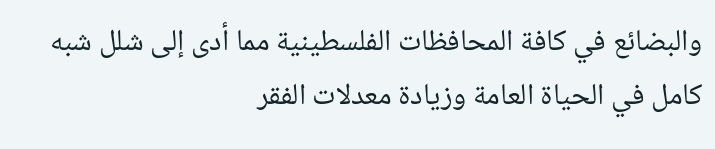والبضائع في كافة المحافظات الفلسطينية مما أدى إلى شلل شبه كامل في الحياة العامة وزيادة معدلات الفقر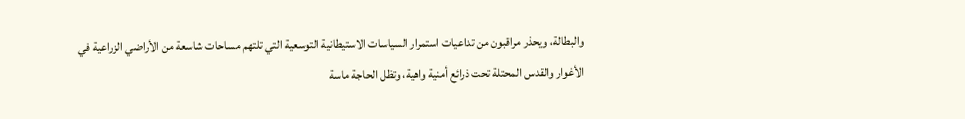والبطالة، ويحذر مراقبون من تداعيات استمرار السياسات الاستيطانية التوسعية التي تلتهم مساحات شاسعة من الأراضي الزراعية في الأغوار والقدس المحتلة تحت ذرائع أمنية واهية، وتظل الحاجة ماسة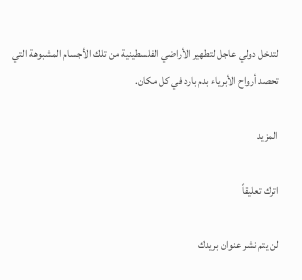لتدخل دولي عاجل لتطهير الأراضي الفلسطينية من تلك الأجسام المشبوهة التي تحصد أرواح الأبرياء بدم بارد في كل مكان.

المزيد

اترك تعليقاً

لن يتم نشر عنوان بريدك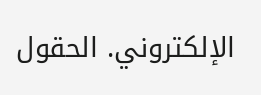الإلكتروني. الحقول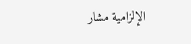الإلزامية مشار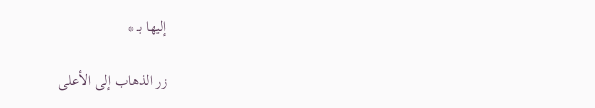إليها بـ *

زر الذهاب إلى الأعلى